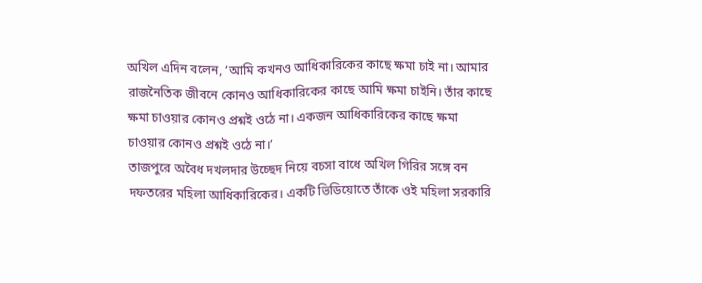অখিল এদিন বলেন, ‘আমি কখনও আধিকারিকের কাছে ক্ষমা চাই না। আমার রাজনৈতিক জীবনে কোনও আধিকারিকের কাছে আমি ক্ষমা চাইনি। তাঁর কাছে ক্ষমা চাওয়ার কোনও প্রশ্নই ওঠে না। একজন আধিকারিকের কাছে ক্ষমা চাওয়ার কোনও প্রশ্নই ওঠে না।’
তাজপুরে অবৈধ দখলদার উচ্ছেদ নিয়ে বচসা বাধে অখিল গিরির সঙ্গে বন দফতরের মহিলা আধিকারিকের। একটি ভিডিয়োতে তাঁকে ওই মহিলা সরকারি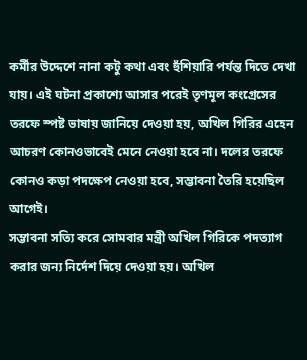কর্মীর উদ্দেশে নানা কটু কথা এবং হুঁশিয়ারি পর্যন্ত দিতে দেখা যায়। এই ঘটনা প্রকাশ্যে আসার পরেই তৃণমূল কংগ্রেসের তরফে স্পষ্ট ভাষায় জানিয়ে দেওয়া হয়, অখিল গিরির এহেন আচরণ কোনওভাবেই মেনে নেওয়া হবে না। দলের তরফে কোনও কড়া পদক্ষেপ নেওয়া হবে, সম্ভাবনা তৈরি হয়েছিল আগেই।
সম্ভাবনা সত্যি করে সোমবার মন্ত্রী অখিল গিরিকে পদত্যাগ করার জন্য নির্দেশ দিয়ে দেওয়া হয়। অখিল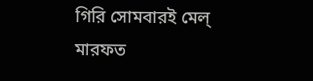গিরি সোমবারই মেল্ মারফত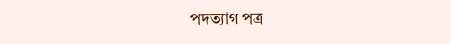পদত্যাগ পত্র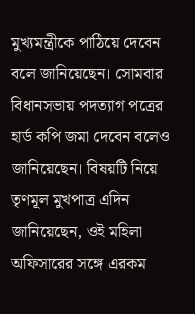মুখ্যমন্ত্রীকে পাঠিয়ে দেবেন বলে জানিয়েছেন। সোমবার বিধানসভায় পদত্যাগ পত্রের হার্ড কপি জমা দেবেন বলেও জানিয়েছেন। বিষয়টি নিয়ে তৃণমূল মুখপাত্র এদিন জানিয়েছেন, ওই মহিলা অফিসারের সঙ্গে এরকম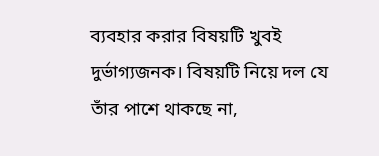ব্যবহার করার বিষয়টি খুবই দুর্ভাগ্যজনক। বিষয়টি নিয়ে দল যে তাঁর পাশে থাকছে না,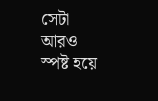সেটা আরও স্পষ্ট হয়ে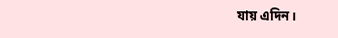যায় এদিন।